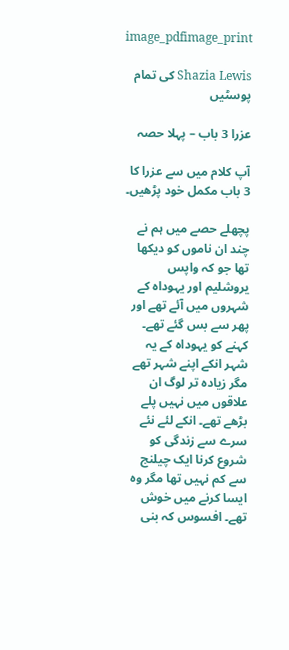image_pdfimage_print

Shazia Lewis کی تمام پوسٹیں

عزرا 3 باب – پہلا حصہ

آپ کلام میں سے عزرا کا 3 باب مکمل خود پڑھیں۔

پچھلے حصے میں ہم نے چند ان ناموں کو دیکھا تھا جو کہ واپس یروشلیم اور یہوداہ کے شہروں میں آئے تھے اور پھر سے بس گئے تھے۔   کہنے کو یہوداہ کے یہ شہر انکے اپنے شہر تھے مگر زیادہ تر لوگ ان علاقوں میں نہیں پلے بڑھے تھے۔ انکے لئے نئے سرے سے زندگی کو شروع کرنا ایک چیلنج سے کم نہیں تھا مگر وہ ایسا کرنے میں خوش تھے۔ افسوس کہ بنی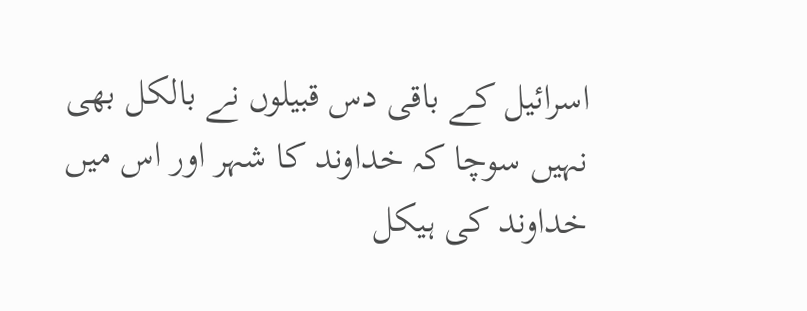اسرائیل کے باقی دس قبیلوں نے بالکل بھی نہیں سوچا کہ خداوند کا شہر اور اس میں خداوند کی ہیکل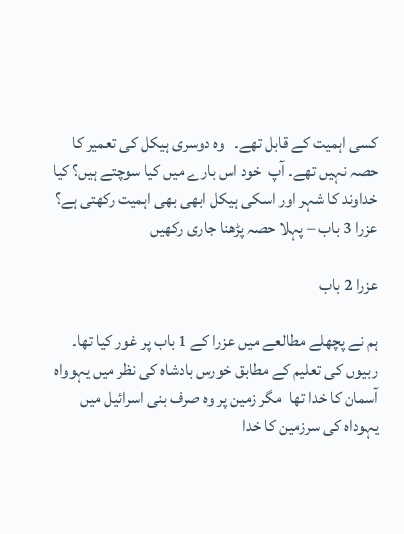کسی اہمیت کے قابل تھے۔   وہ دوسری ہیکل کی تعمیر کا حصہ نہیں تھے۔ آپ  خود اس بارے میں کیا سوچتے ہیں؟ کیا خداوند کا شہر اور اسکی ہیکل ابھی بھی اہمیت رکھتی ہے؟ عزرا 3 باب – پہلا حصہ پڑھنا جاری رکھیں

عزرا 2 باب

ہم نے پچھلے مطالعے میں عزرا کے 1 باب پر غور کیا تھا۔   ربیوں کی تعلیم کے مطابق خورس بادشاہ کی نظر میں یہوواہ آسمان کا خدا تھا  مگر زمین پر وہ صرف بنی اسرائیل میں  یہوداہ کی سرزمین کا خدا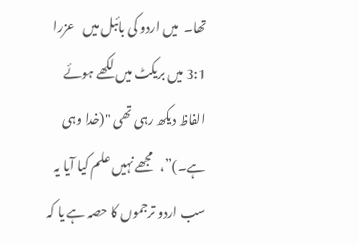تھا۔  میں اردو کی بائبل میں   عزرا 3:1 میں بریکٹ میں لکھے ہوئے الفاظ دیکھ رہی تھی "(خدا وہی ہے۔)”،   مجھے نہیں علم کیا آیا یہ سب اردو ترجموں کا حصہ ہے یا کہ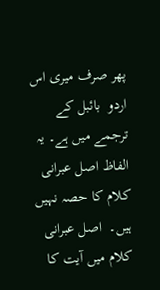پھر صرف میری اس اردو  بائبل کے ترجمے میں ہے۔ یہ الفاظ اصل عبرانی کلام کا حصہ نہیں ہیں۔  اصل عبرانی کلام میں آیت کا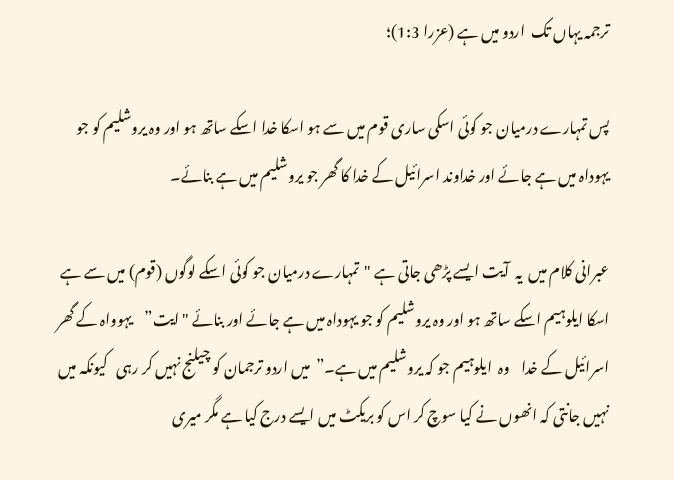ترجمہ یہاں تک  اردو میں ہے (عزرا 1:3)؛

پس تمہارے درمیان جو کوئی اسکی ساری قوم میں سے ہو اسکا خدا اسکے ساتھ ہو اور وہ یروشلیم کو جو یہوداہ میں ہے جائے اور خداوند اسرائیل کے خدا کا گھر جو یروشلیم میں ہے بنائے۔

عبرانی کلام میں  یہ  آیت ایسے پڑھی جاتی ہے "تمہارے درمیان جو کوئی اسکے لوگوں (قوم) میں سے ہے اسکا ایلوہیم اسکے ساتھ ہو اور وہ یروشلیم کو جو یہوداہ میں ہے جائے اور بنائے "ایت”    یہوواہ کے گھر  اسرائیل کے خدا    وہ  ایلوہیم جو کہ یروشلیم میں ہے۔”  میں اردو ترجمان کو چیلنج نہیں کر رہی   کیونکہ میں نہیں جانتی کہ انھوں نے کیا سوچ کر اس کو بریکٹ میں ایسے درج کیا ہے مگر میری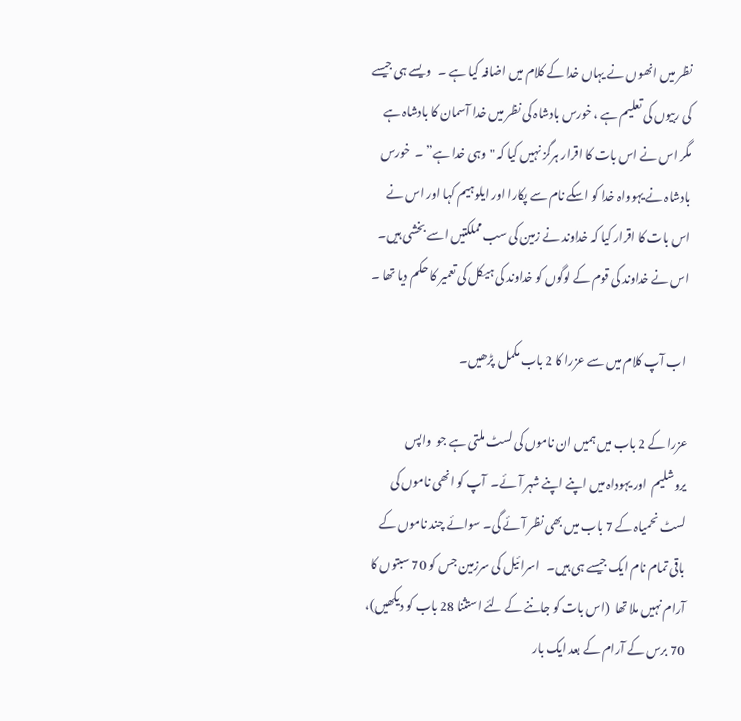نظر میں انھوں نے یہاں خدا کے کلام میں اضافہ کیا ہے ۔   ویسے ہی جیسے کی ربیوں کی تعلیم ہے ، خورس بادشاہ کی نظر میں خدا آسمان کا بادشاہ ہے مگر اس نے اس بات کا اقرار ہرگز نہیں کیا کہ "وہی خدا ہے” ۔  خورس بادشاہ نے یہوواہ خدا کو اسکے نام سے پکارا اور ایلوہیم کہا اور اس نے اس بات کا اقرار کیا کہ خداوند نے زمین کی سب مملکتیں اسے بخشی ہیں۔ اس نے خداوند کی قوم کے لوگوں کو خداوند کی ہیکل کی تعمیر کا حکم دیا تھا ۔

 اب آپ کلام میں سے عزرا کا 2 باب مکمل  پڑھیں۔

عزرا کے 2 باب میں ہمیں ان ناموں کی لسٹ ملتی ہے جو  واپس یروشلیم  اور یہوداہ میں اپنے اپنے شہر آئے۔  آپ کو انھی ناموں کی لسٹ نحمیاہ کے 7 باب میں بھی نظر آئے گی۔ سوائے چند ناموں کے باقی تمام نام ایک جیسے ہی ہیں۔   اسرائیل کی سرزمین جس کو 70 سبتوں کا آرام نہیں ملا تھا  (اس بات کو جاننے کے لئے استثنا 28 باب کو دیکھیں)،  70 برس کے آرام کے بعد ایک بار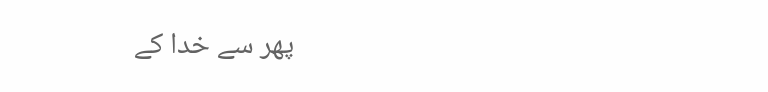پھر سے خدا کے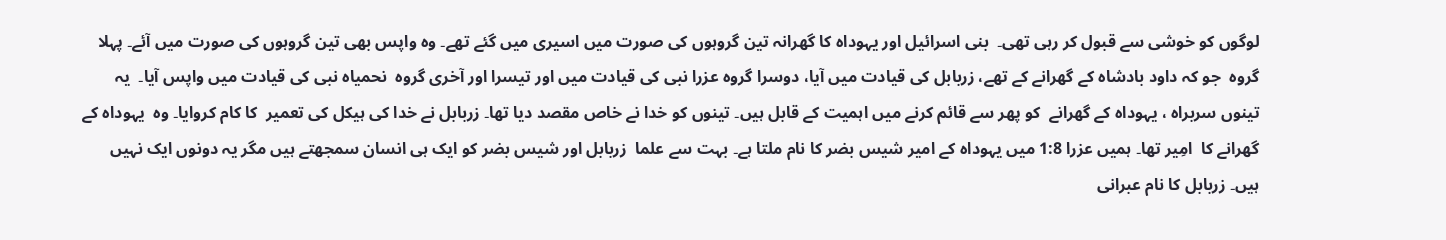لوگوں کو خوشی سے قبول کر رہی تھی۔  بنی اسرائیل اور یہوداہ کا گھرانہ تین گروہوں کی صورت میں اسیری میں گئے تھے۔ وہ واپس بھی تین گروہوں کی صورت میں آئے۔ پہلا گروہ  جو کہ داود بادشاہ کے گھرانے کے تھے، زربابل کی قیادت میں آیا، دوسرا گروہ عزرا نبی کی قیادت میں اور تیسرا اور آخری گروہ  نحمیاہ نبی کی قیادت میں واپس آیا۔  یہ تینوں سربراہ ، یہوداہ کے گھرانے  کو پھر سے قائم کرنے میں اہمیت کے قابل ہیں۔ تینوں کو خدا نے خاص مقصد دیا تھا۔ زربابل نے خدا کی ہیکل کی تعمیر  کا کام کروایا۔ وہ  یہوداہ کے گھرانے کا  امِیر تھا۔ ہمیں عزرا 1:8 میں یہوداہ کے امیر شیس بضر کا نام ملتا ہے۔ بہت سے علما  زربابل اور شیس بضر کو ایک ہی انسان سمجھتے ہیں مگر یہ دونوں ایک نہیں ہیں۔ زربابل کا نام عبرانی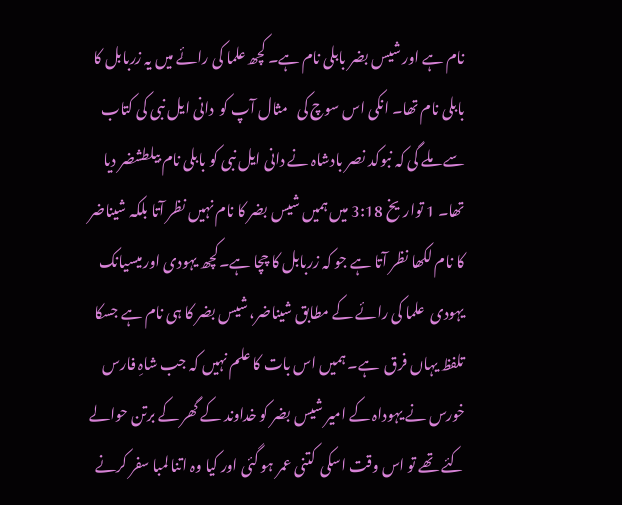نام ہے اور شیس بضر بابلی نام ہے۔ کچھ علما کی رائے میں یہ زربابل کا بابلی نام تھا۔ انکی اس سوچ کی   مثال آپ کو  دانی ایل نبی کی کتاب سے ملے گی کہ نبوکد نصر بادشاہ نے دانی ایل نبی کو بابلی نام بیلطشضر دیا تھا۔ 1 تواریخ 3:18 میں ہمیں شیس بضر کا نام نہیں نظر آتا بلکہ شیناضر کا نام لکھا نظر آتا ہے جو کہ زربابل کا چچا ہے۔کچھ یہودی اور میسیانک یہودی  علما کی رائے کے مطابق شیناضر، شیس بضر کا ہی نام ہے جسکا تلفظ یہاں فرق  ہے۔ ہمیں اس بات کا علم نہیں کہ جب شاہِ فارس خورس نے یہوداہ کے امیر شیس بضر کو خداوند کے گھر کے برتن حوالے کئے تھے تو اس وقت اسکی  کتنی عمر ہو گئی اور کیا وہ اتنا لمبا سفر کرنے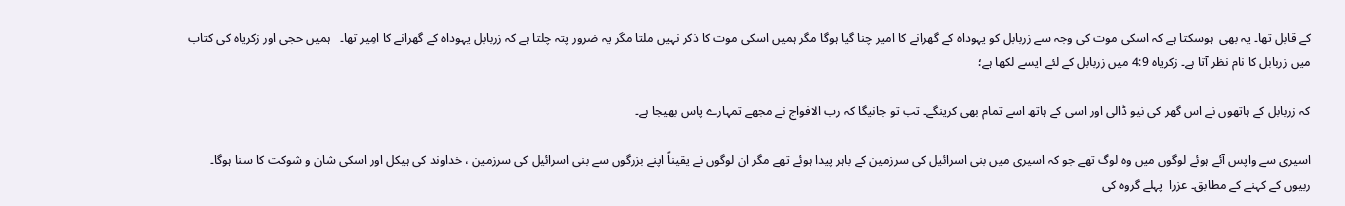کے قابل تھا۔ یہ بھی  ہوسکتا ہے کہ اسکی موت کی وجہ سے زربابل کو یہوداہ کے گھرانے کا امیر چنا گیا ہوگا مگر ہمیں اسکی موت کا ذکر نہیں ملتا مگر یہ ضرور پتہ چلتا ہے کہ زربابل یہوداہ کے گھرانے کا امِیر تھا۔   ہمیں حجی اور زکریاہ کی کتاب میں زربابل کا نام نظر آتا ہے۔ زکریاہ 4:9 میں زربابل کے لئے ایسے لکھا ہے؛

کہ زربابل کے ہاتھوں نے اس گھر کی نیو ڈالی اور اسی کے ہاتھ اسے تمام بھی کرینگے۔ تب تو جانیگا کہ رب الافواج نے مجھے تمہارے پاس بھیجا ہے۔

اسیری سے واپس آئے ہوئے لوگوں میں وہ لوگ تھے جو کہ اسیری میں بنی اسرائیل کی سرزمین کے باہر پیدا ہوئے تھے مگر ان لوگوں نے یقیناً اپنے بزرگوں سے بنی اسرائیل کی سرزمین ، خداوند کی ہیکل اور اسکی شان و شوکت کا سنا ہوگا۔ ربیوں کے کہنے کے مطابق۔ عزرا  پہلے گروہ کی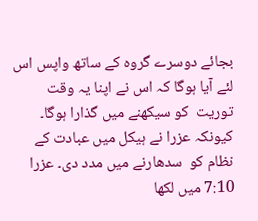بجائے دوسرے گروہ کے ساتھ واپس اس لئے آیا ہوگا کہ اس نے اپنا یہ وقت توریت  کو سیکھنے میں گذارا ہوگا۔  کیونکہ عزرا نے ہیکل میں عبادت کے نظام کو  سدھارنے میں مدد دی۔ عزرا 7:10 میں لکھا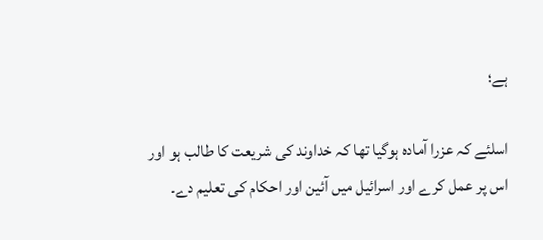ہے؛

اسلئے کہ عزرا آمادہ ہوگیا تھا کہ خداوند کی شریعت کا طالب ہو اور اس پر عمل کرے اور اسرائیل میں آئین اور احکام کی تعلیم دے۔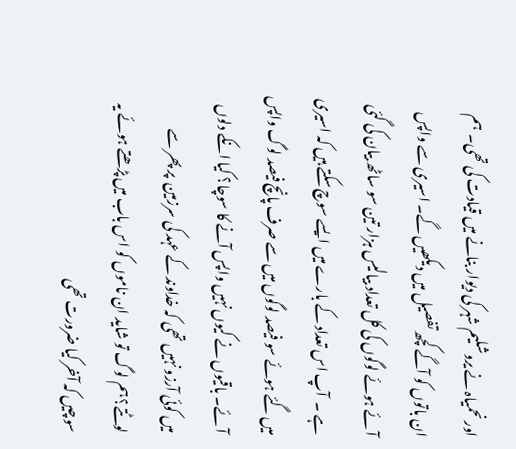اور نحمیاہ نے یروشلیم شہر کی دیوار بنانے میں قیادت کی تھی۔  ہم ان باتوں کو آگے کچھ تفصیل میں دیکھیں گے۔ اسیری سے واپس آئے ہوئے لوگوں کی کل تعداد بیالیس ہزار تین سو ساٹھ بیان کی گئی ہے ۔  آپ اس تعداد کے بارے میں ایسے سوچ سکتے ہیں کہ اسیری میں گئے ہوئے سو فیصد لوگوں میں سے صرف پانچ فیصد لوگ واپس آئے۔ باقیوں نے کیوں نہیں واپس آنے کا سوچا؟ کیا انکے دلوں میں کوئی آرزو نہیں تھی کہ خداوند کے عہد کی سرزمین  پر پھر سے لوٹتے؟ ہم لوگ تو شاید ان ناموں کو اس باب میں پڑھتے ہوئے یہ سوچیں کہ آخر کیا ضرورت تھی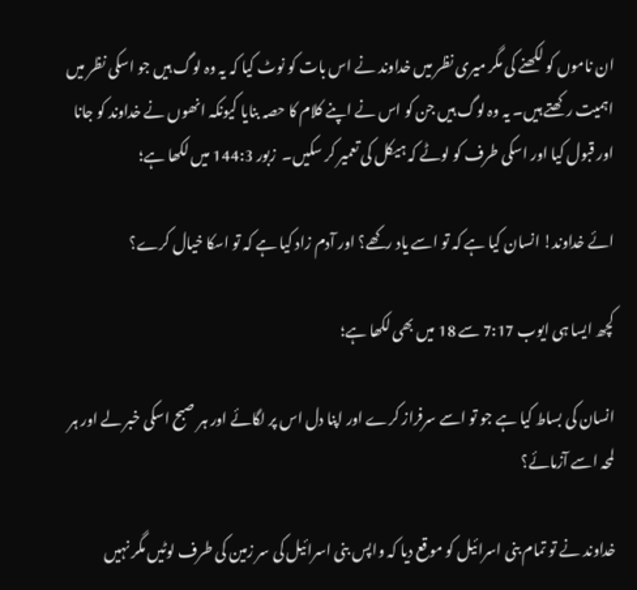ان ناموں کو لکھنے کی مگر میری نظر میں خداوند نے اس بات کو نوٹ کیا کہ یہ وہ لوگ ہیں جو اسکی نظر میں اہمیت رکھتے ہیں۔ یہ وہ لوگ ہیں جن کو اس نے اپنے کلام کا حصہ بنایا کیونکہ انھوں نے خداوند کو جانا اور قبول کیا اور اسکی طرف کو لوٹے کہ ہیکل کی تعمیر کر سکیں۔  زبور 144:3 میں لکھا ہے؛

ائے خداوند! انسان کیا ہے کہ تو اسے یاد رکھے؟ اور آدم زاد کیا ہے کہ تو اسکا خیال کرے؟

کچھ ایسا ہی ایوب 7:17 سے 18 میں بھی لکھا ہے؛

انسان کی بساط کیا ہے جو تو اسے سرفراز کرے اور اپنا دل اس پر لگائے اور ہر صبح اسکی خبر لے اور ہر لمحہ اسے آزمائے؟

خداوند نے تو تمام بنی اسرائیل کو موقع دیا کہ واپس بنی اسرائیل کی سر زمین کی طرف لوٹیں مگر نہیں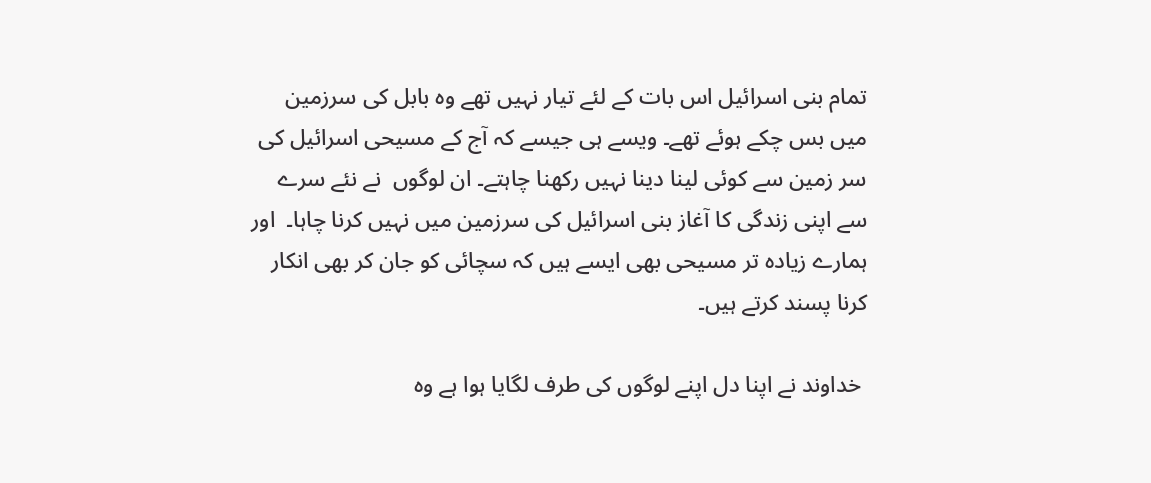تمام بنی اسرائیل اس بات کے لئے تیار نہیں تھے وہ بابل کی سرزمین  میں بس چکے ہوئے تھے۔ ویسے ہی جیسے کہ آج کے مسیحی اسرائیل کی سر زمین سے کوئی لینا دینا نہیں رکھنا چاہتے۔ ان لوگوں  نے نئے سرے سے اپنی زندگی کا آغاز بنی اسرائیل کی سرزمین میں نہیں کرنا چاہا۔  اور ہمارے زیادہ تر مسیحی بھی ایسے ہیں کہ سچائی کو جان کر بھی انکار کرنا پسند کرتے ہیں۔

 خداوند نے اپنا دل اپنے لوگوں کی طرف لگایا ہوا ہے وہ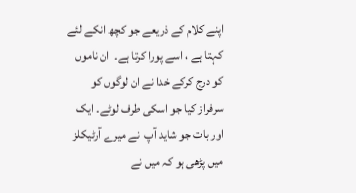اپنے کلام کے ذریعے جو کچھ انکے لئے کہتا ہے ، اسے پورا کرتا ہے۔  ان ناموں کو درج کرکے خدا نے ان لوگوں کو سرفراز کیا جو اسکی طرف لوٹے۔ ایک اور بات جو شاید آپ  نے میرے آرٹیکلز میں پڑھی ہو کہ میں نے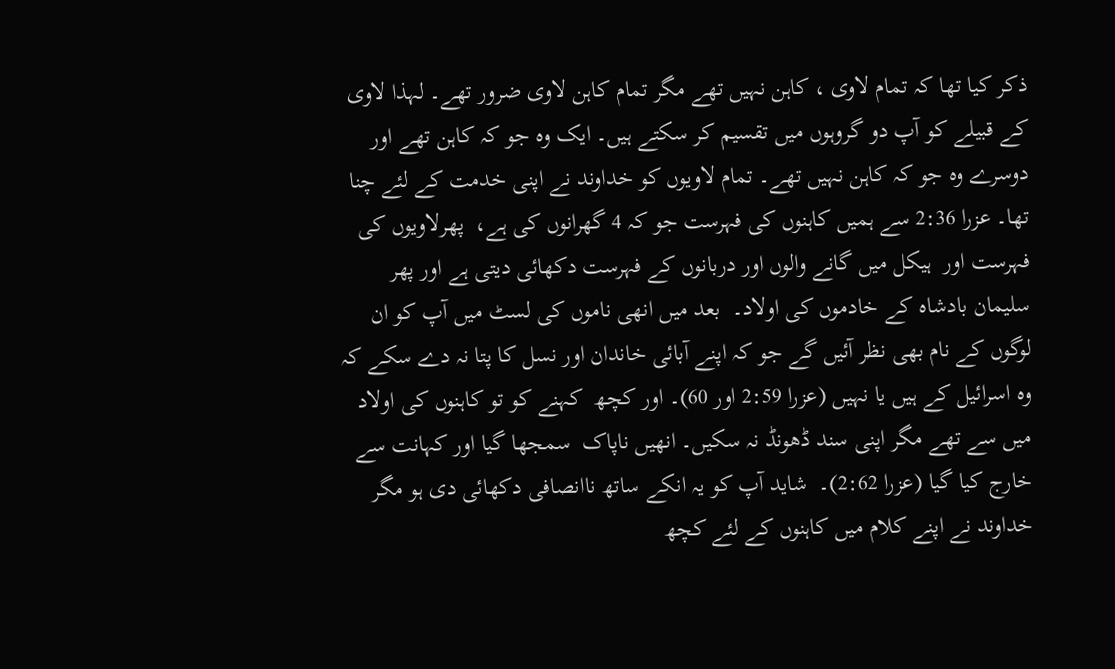ذکر کیا تھا کہ تمام لاوی ، کاہن نہیں تھے مگر تمام کاہن لاوی ضرور تھے۔ لہذا لاوی کے قبیلے کو آپ دو گروہوں میں تقسیم کر سکتے ہیں۔ ایک وہ جو کہ کاہن تھے اور دوسرے وہ جو کہ کاہن نہیں تھے۔ تمام لاویوں کو خداوند نے اپنی خدمت کے لئے چنا تھا۔ عزرا 2:36 سے ہمیں کاہنوں کی فہرست جو کہ 4 گھرانوں کی ہے،  پھرلاویوں کی فہرست اور  ہیکل میں گانے والوں اور دربانوں کے فہرست دکھائی دیتی ہے اور پھر سلیمان بادشاہ کے خادموں کی اولاد۔  بعد میں انھی ناموں کی لسٹ میں آپ کو ان لوگوں کے نام بھی نظر آئیں گے جو کہ اپنے آبائی خاندان اور نسل کا پتا نہ دے سکے کہ وہ اسرائیل کے ہیں یا نہیں (عزرا 2:59 اور 60)۔ اور کچھ  کہنے کو تو کاہنوں کی اولاد میں سے تھے مگر اپنی سند ڈھونڈ نہ سکیں۔ انھیں ناپاک  سمجھا گیا اور کہانت سے خارج کیا گیا (عزرا 2:62)۔  شاید آپ کو یہ انکے ساتھ ناانصافی دکھائی دی ہو مگر خداوند نے اپنے کلام میں کاہنوں کے لئے کچھ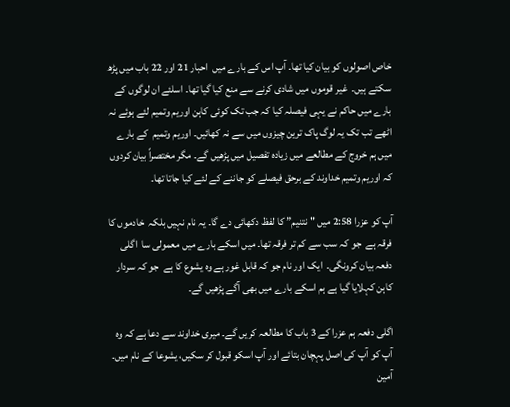خاص اصولوں کو بیان کیا تھا۔ آپ اس کے بارے میں  احبار 21 اور 22 باب میں پڑھ سکتے ہیں۔  غیر قوموں میں شادی کرنے سے منع کیا گیا تھا۔ اسلئے ان لوگوں کے بارے میں حاکم نے یہی فیصلہ کیا کہ جب تک کوئی کاہن اوریم وتمیم لئے ہوئے نہ اٹھے تب تک یہ لوگ پاک ترین چیزوں میں سے نہ کھائیں۔ اوریم وتمیم  کے بارے میں ہم خروج کے مطالعے میں زیادہ تفصیل میں پڑھیں گے۔ مگر مختصراً بیان کردوں کہ اوریم وتمیم خداوند کے برحق فیصلے کو جاننے کے لئے کیا جاتا تھا۔

آپ کو عزرا 2:58 میں "نتنیم” کا لفظ دکھائی دے گا۔ یہ نام نہیں بلکہ  خادموں کا فرقہ ہے  جو کہ سب سے کم تر فرقہ تھا۔ میں اسکے بارے میں معمولی سا  اگلی دفعہ بیان کرونگی۔  ایک اور نام جو کہ قابل غور ہے وہ یشوع کا ہے  جو کہ سردار کاہن کہلایا گیا ہے ہم اسکے بارے میں بھی آگے پڑھیں گے۔

اگلی دفعہ ہم عزرا کے 3 باب کا مطالعہ کریں گے۔ میری خداوند سے دعا ہے کہ وہ آپ کو آپ کی اصل پہچان بتائے اور آپ اسکو قبول کر سکیں، یشوعا کے نام میں۔ آمین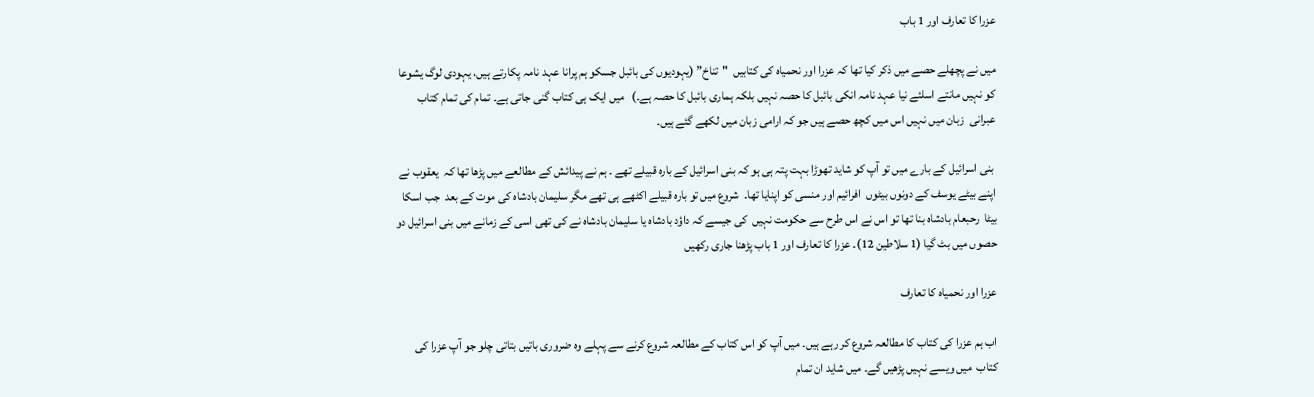عزرا کا تعارف اور 1 باب

میں نے پچھلے حصے میں ذکر کیا تھا کہ عزرا اور نحمیاہ کی کتابیں  "تناخ” (یہودیوں کی بائبل جسکو ہم پرانا عہد نامہ پکارتے ہیں، یہودی لوگ یشوعا کو نہیں مانتے اسلئے نیا عہد نامہ انکی بائبل کا حصہ نہیں بلکہ ہماری بائبل کا حصہ ہے۔)   میں ایک ہی کتاب گنی جاتی ہے۔ تمام کی تمام کتاب عبرانی  زبان میں نہیں اس میں کچھ حصے ہیں جو کہ ارامی زبان میں لکھے گئے ہیں۔

 بنی اسرائیل کے بارے میں تو آپ کو شاید تھوڑا بہت پتہ ہی ہو کہ بنی اسرائیل کے بارہ قبیلے تھے ۔ ہم نے پیدائش کے مطالعے میں پڑھا تھا کہ  یعقوب نے اپنے بیٹے یوسف کے دونوں بیٹوں  افرائیم اور منسی کو اپنایا تھا۔  شروع میں تو بارہ قبیلے اکٹھے ہی تھے مگر سلیمان بادشاہ کی موت کے بعد  جب اسکا بیٹا  رحبعام بادشاہ بنا تھا تو اس نے اس طرح سے حکومت نہیں  کی جیسے کہ داؤد بادشاہ یا سلیمان بادشاہ نے کی تھی اسی کے زمانے میں بنی اسرائیل دو حصوں میں بٹ گیا (1 سلاطین 12)۔ عزرا کا تعارف اور 1 باب پڑھنا جاری رکھیں

عزرا اور نحمیاہ کا تعارف

اب ہم عزرا کی کتاب کا مطالعہ شروع کر رہے ہیں۔ میں آپ کو اس کتاب کے مطالعہ شروع کرنے سے پہلے وہ ضروری باتیں بتاتی چلو جو آپ عزرا کی کتاب  میں ویسے نہیں پڑھیں گے۔ میں شاید ان تمام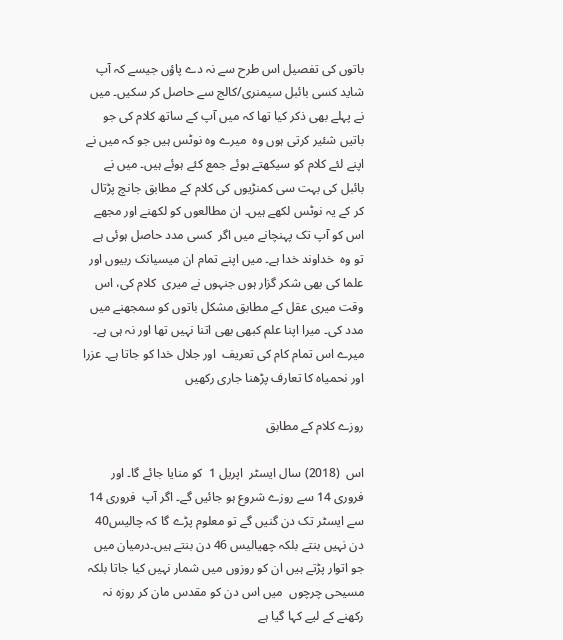باتوں کی تفصیل اس طرح سے نہ دے پاؤں جیسے کہ آپ  شاید کسی بائبل سیمنری/کالج سے حاصل کر سکیں۔ میں نے پہلے بھی ذکر کیا تھا کہ میں آپ کے ساتھ کلام کی جو باتیں شئیر کرتی ہوں وہ  میرے وہ نوٹس ہیں جو کہ میں نے اپنے لئے کلام کو سیکھتے ہوئے جمع کئے ہوئے ہیں۔ میں نے بائبل کی بہت سی کمنڑیوں کی کلام کے مطابق جانچ پڑتال کر کے یہ نوٹس لکھے ہیں۔ ان مطالعوں کو لکھنے اور مجھے اس کو آپ تک پہنچانے میں اگر  کسی مدد حاصل ہوئی ہے تو وہ  خداوند خدا ہے۔ میں اپنے تمام ان میسیانک ربیوں اور علما کی بھی شکر گزار ہوں جنہوں نے میری  کلام کی، اس وقت میری عقل کے مطابق مشکل باتوں کو سمجھنے میں مدد کی۔ میرا اپنا علم کبھی بھی اتنا نہیں تھا اور نہ ہی ہے۔ میرے اس تمام کام کی تعریف  اور جلال خدا کو جاتا ہے۔ عزرا اور نحمیاہ کا تعارف پڑھنا جاری رکھیں

روزے کلام کے مطابق

اس  (2018) سال ایسٹر  اپریل 1  کو منایا جائے گا۔ اور فروری 14 سے روزے شروع ہو جائیں گے۔ اگر آپ  فروری 14 سے ایسٹر تک دن گنیں گے تو معلوم پڑے گا کہ چالیس40 دن نہیں بنتے بلکہ چھیالیس 46 دن بنتے ہیں۔درمیان میں جو اتوار پڑتے ہیں ان کو روزوں میں شمار نہیں کیا جاتا بلکہ مسیحی چرچوں  میں اس دن کو مقدس مان کر روزہ نہ رکھنے کے لیے کہا گیا ہے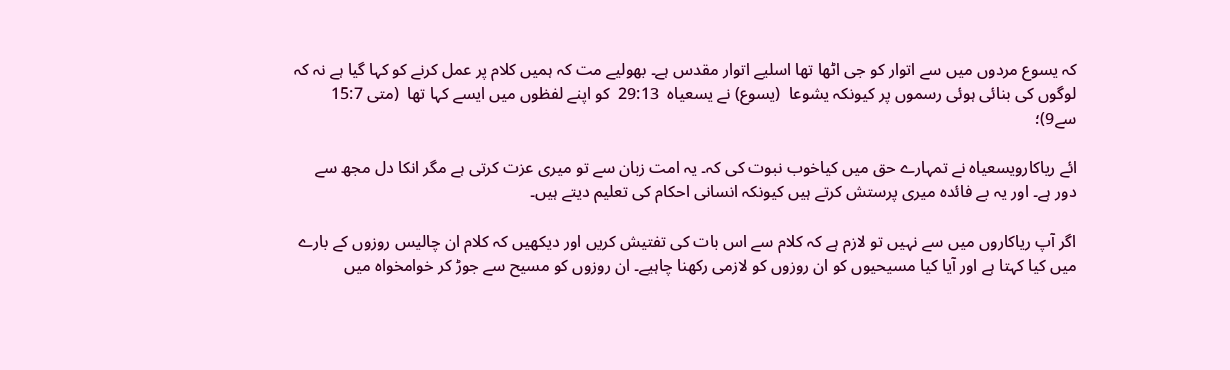کہ یسوع مردوں میں سے اتوار کو جی اٹھا تھا اسلیے اتوار مقدس ہے۔ بھولیے مت کہ ہمیں کلام پر عمل کرنے کو کہا گیا ہے نہ کہ لوگوں کی بنائی ہوئی رسموں پر کیونکہ یشوعا  (یسوع) نے یسعیاہ  29:13  کو اپنے لفظوں میں ایسے کہا تھا  (متی 15:7 سے9)؛

ائے ریاکارویسعیاہ نے تمہارے حق میں کیاخوب نبوت کی کہ۔ یہ امت زبان سے تو میری عزت کرتی ہے مگر انکا دل مجھ سے دور ہے۔ اور یہ بے فائدہ میری پرستش کرتے ہیں کیونکہ انسانی احکام کی تعلیم دیتے ہیں۔

اگر آپ ریاکاروں میں سے نہیں تو لازم ہے کہ کلام سے اس بات کی تفتیش کریں اور دیکھیں کہ کلام ان چالیس روزوں کے بارے میں کیا کہتا ہے اور آیا کیا مسیحیوں کو ان روزوں کو لازمی رکھنا چاہیے۔ ان روزوں کو مسیح سے جوڑ کر خوامخواہ میں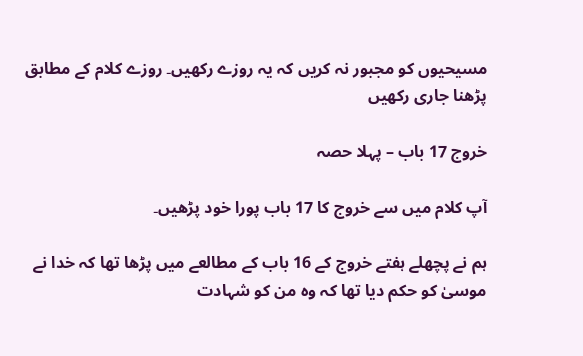مسیحیوں کو مجبور نہ کریں کہ یہ روزے رکھیں۔ روزے کلام کے مطابق پڑھنا جاری رکھیں

خروج 17 باب – پہلا حصہ

آپ کلام میں سے خروج کا 17 باب پورا خود پڑھیں۔

ہم نے پچھلے ہفتے خروج کے 16 باب کے مطالعے میں پڑھا تھا کہ خدا نے موسیٰ کو حکم دیا تھا کہ وہ من کو شہادت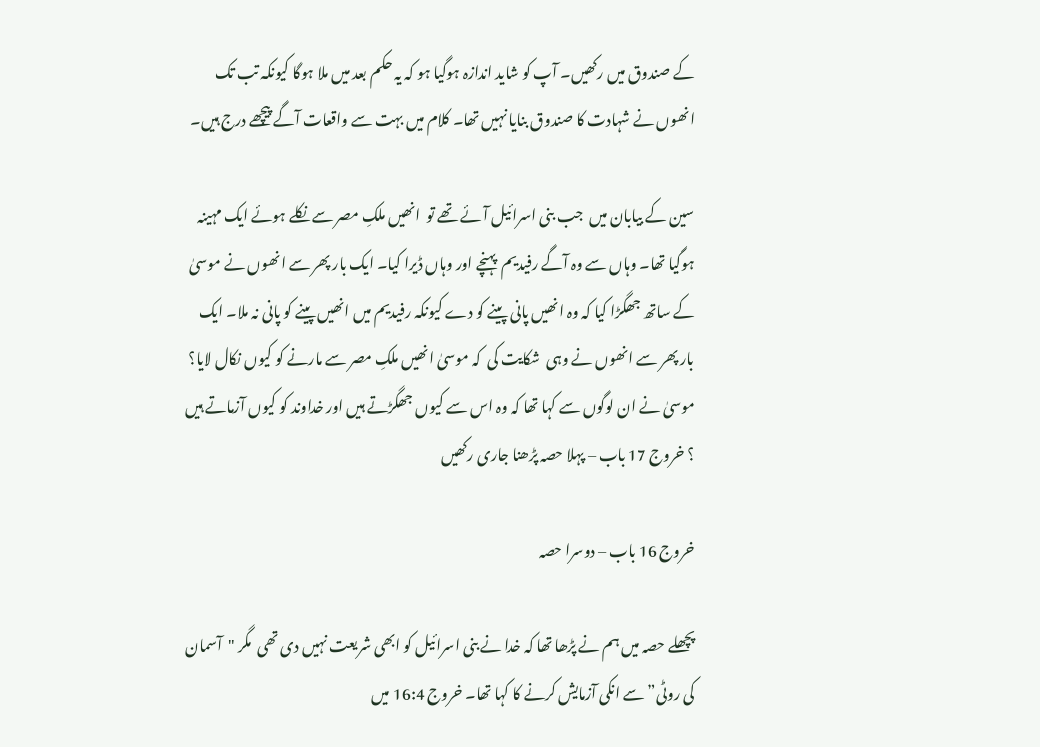کے صندوق میں رکھیں۔ آپ کو شاید اندازہ ہوگیا ہو کہ یہ حکم بعد میں ملا ہوگا کیونکہ تب تک انھوں نے شہادت کا صندوق بنایا نہیں تھا۔ کلام میں بہت سے واقعات آگے پیچھے درج ہیں۔

سین کے بیابان میں  جب بنی اسرائیل آئے تھے تو  انھیں ملکِ مصر سے نکلے ہوئے ایک مہینہ ہوگیا تھا۔ وہاں سے وہ آگے رفیدیم  پہنچے اور وہاں ڈیرا کیا۔ ایک بار پھر سے انھوں نے موسیٰ کے ساتھ جھگڑا کیا کہ وہ انھیں پانی پینے کو دے کیونکہ رفیدیم میں انھیں پینے کو پانی نہ ملا۔ ایک بار پھر سے انھوں نے وہی  شکایت کی  کہ موسیٰ انھیں ملکِ مصر سے مارنے کو کیوں نکال لایا؟ موسیٰ نے ان لوگوں سے کہا تھا کہ وہ اس سے کیوں جھگڑتے ہیں اور خداوند کو کیوں آزماتے ہیں ؟ خروج 17 باب – پہلا حصہ پڑھنا جاری رکھیں

خروج 16 باب – دوسرا حصہ

پچھلے حصہ میں ہم نے پڑھا تھا کہ خدا نے بنی اسرائیل کو ابھی شریعت نہیں دی تھی  مگر "آسمان کی روٹی” سے انکی آزمایش کرنے کا کہا تھا۔ خروج 16:4 میں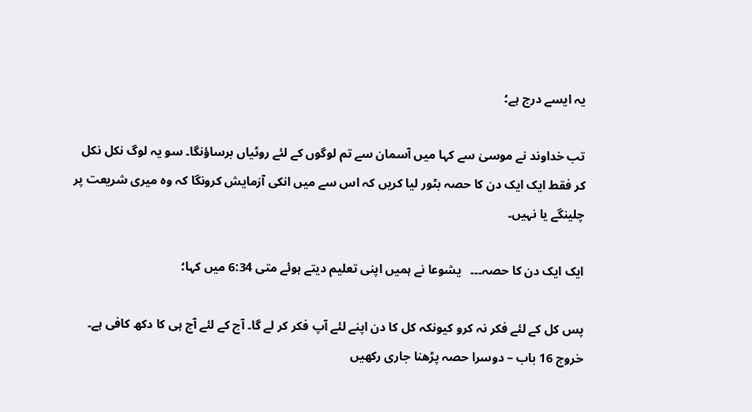یہ ایسے درج ہے؛

تب خداوند نے موسیٰ سے کہا میں آسمان سے تم لوگوں کے لئے روٹیاں برساؤنگا۔ سو یہ لوگ نکل نکل کر فقط ایک ایک دن کا حصہ بٹور لیا کریں کہ اس سے میں انکی آزمایش کرونگا کہ وہ میری شریعت پر چلینگے یا نہیں۔

ایک ایک دن کا حصہ۔۔۔   یشوعا نے ہمیں اپنی تعلیم دیتے ہوئے متی 6:34 میں کہا؛

پس کل کے لئے فکر نہ کرو کیونکہ کل کا دن اپنے لئے آپ فکر کر لے گا۔ آج کے لئے آج ہی کا دکھ کافی ہے۔ خروج 16 باب – دوسرا حصہ پڑھنا جاری رکھیں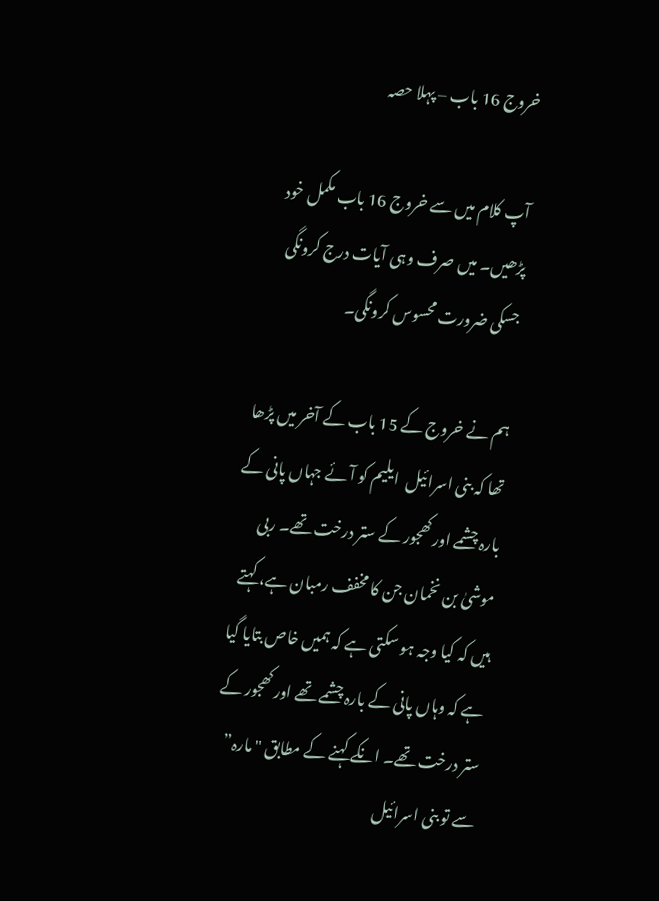خروج 16 باب – پہلا حصہ

آپ کلام میں سے خروج 16 باب مکمل خود پڑھیں۔ میں صرف وہی آیات درج کرونگی جسکی ضرورت محسوس کرونگی۔

ہم نے خروج کے 15 باب کے آخر میں پڑھا تھا کہ بنی اسرائیل  ایلیم کو آئے جہاں پانی کے بارہ چشمے اور کھجور کے ستر درخت تھے۔ ربی موشیٰ بن نخمان جن کا مخفف رمبان ہے، کہتے ہیں کہ کیا وجہ ہو سکتی ہے کہ ہمیں خاص بتایا گیا ہے کہ وہاں پانی کے بارہ چشمے تھے اور کھجور کے ستر درخت تھے۔ انکے کہنے کے مطابق "مارہ” سے تو بنی اسرائیل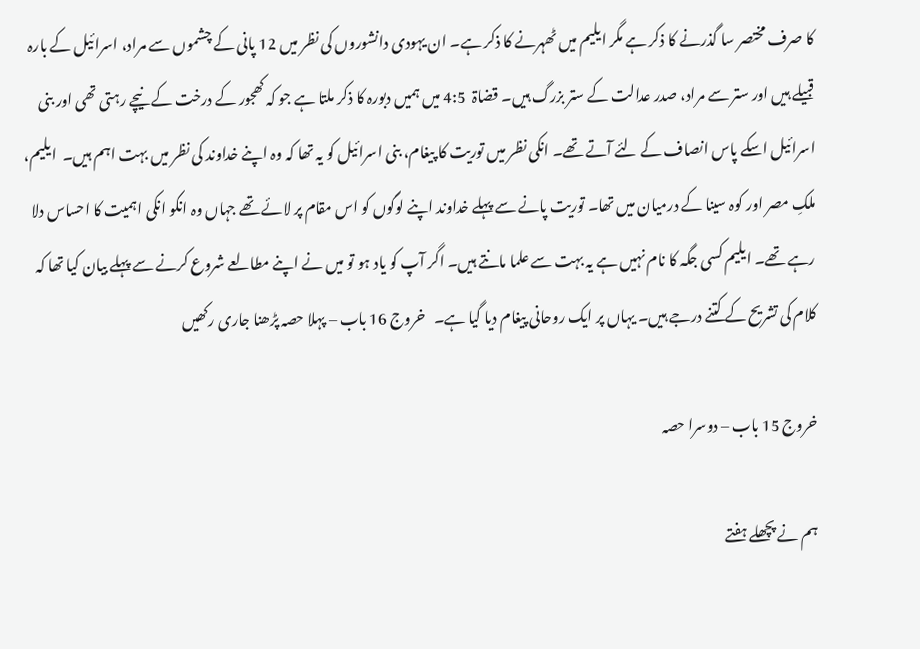کا صرف مختصر سا گذرنے کا ذکر ہے مگر ایلیم میں ٹھہرنے کا ذکر ہے۔ ان یہودی دانشوروں کی نظر میں 12 پانی کے چشموں سے مراد، اسرائیل کے بارہ قبیلے ہیں اور ستر سے مراد، صدر عدالت کے ستر بزرگ ہیں۔ قضاۃ  4:5 میں ہمیں دبورہ کا ذکر ملتا ہے جو کہ کھجور کے درخت کے نیچے رہتی تھی اور بنی اسرائیل اسکے پاس انصاف کے لئے آتے تھے۔ انکی نظر میں توریت کا پیغام، بنی اسرائیل کو یہ تھا کہ وہ اپنے خداوند کی نظر میں بہت اہم ہیں۔  ایلیم، ملکِ مصر اور کوہ سینا کے درمیان میں تھا۔ توریت پانے سے پہلے خداوند اپنے لوگوں کو اس مقام پر لائے تھے جہاں وہ انکو انکی اہمیت کا احساس دلا رہے تھے۔ ایلیم کسی جگہ کا نام نہیں ہے یہ بہت سے علما مانتے ہیں۔ اگر آپ کو یاد ہو تو میں نے اپنے مطالعے شروع کرنے سے پہلے بیان کیا تھا کہ کلام کی تشریح کے کتنے درجے ہیں۔ یہاں پر ایک روحانی پیغام دیا گیا ہے۔   خروج 16 باب – پہلا حصہ پڑھنا جاری رکھیں

خروج 15 باب – دوسرا حصہ

ہم نے پچھلے ہفتے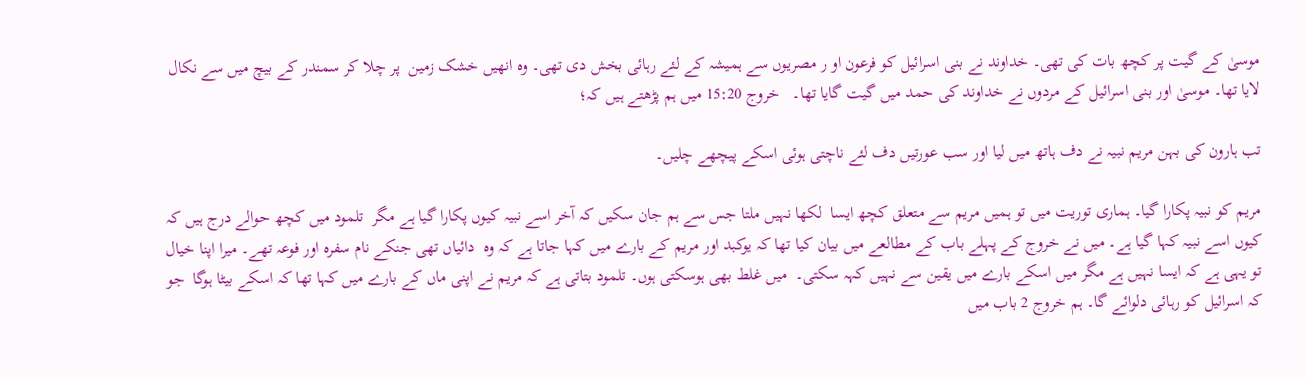موسیٰ کے گیت پر کچھ بات کی تھی۔ خداوند نے بنی اسرائیل کو فرعون او ر مصریوں سے ہمیشہ کے لئے رہائی بخش دی تھی۔ وہ انھیں خشک زمین  پر چلا کر سمندر کے بیچ میں سے نکال لایا تھا۔ موسیٰ اور بنی اسرائیل کے مردوں نے خداوند کی حمد میں گیت گایا تھا۔   خروج 15:20 میں ہم پڑھتے ہیں کہ؛

تب ہارون کی بہن مریم نبیہ نے دف ہاتھ میں لیا اور سب عورتیں دف لئے ناچتی ہوئی اسکے پیچھے چلیں۔

مریم کو نبیہ پکارا گیا۔ ہماری توریت میں تو ہمیں مریم سے متعلق کچھ ایسا  لکھا نہیں ملتا جس سے ہم جان سکیں کہ آخر اسے نبیہ کیوں پکارا گیا ہے مگر  تلمود میں کچھ حوالے درج ہیں کہ کیوں اسے نبیہ کہا گیا ہے۔ میں نے خروج کے پہلے باب کے مطالعے میں بیان کیا تھا کہ یوکبد اور مریم کے بارے میں کہا جاتا ہے کہ وہ  دائیاں تھی جنکے نام سفرہ اور فوعہ تھے۔ میرا اپنا خیال تو یہی ہے کہ ایسا نہیں ہے مگر میں اسکے بارے میں یقین سے نہیں کہہ سکتی۔  میں غلط بھی ہوسکتی ہوں۔ تلمود بتاتی ہے کہ مریم نے اپنی ماں کے بارے میں کہا تھا کہ اسکے بیٹا ہوگا  جو کہ اسرائیل کو رہائی دلوائے گا۔ ہم خروج 2 باب میں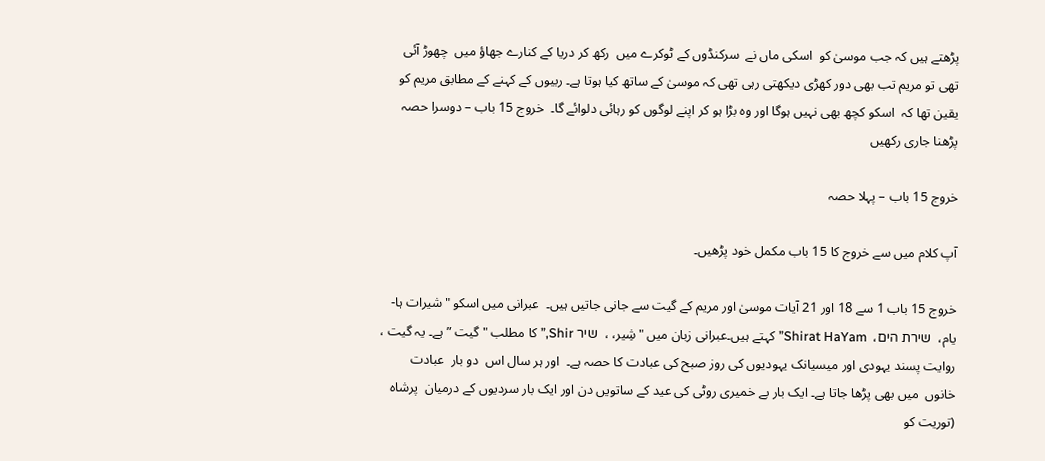پڑھتے ہیں کہ جب موسیٰ کو  اسکی ماں نے  سرکنڈوں کے ٹوکرے میں  رکھ کر دریا کے کنارے جھاؤ میں  چھوڑ آئی تھی تو مریم تب بھی دور کھڑی دیکھتی رہی تھی کہ موسیٰ کے ساتھ کیا ہوتا ہے۔ ربیوں کے کہنے کے مطابق مریم کو  یقین تھا کہ  اسکو کچھ بھی نہیں ہوگا اور وہ بڑا ہو کر اپنے لوگوں کو رہائی دلوائے گا۔  خروج 15 باب – دوسرا حصہ پڑھنا جاری رکھیں

خروج 15 باب – پہلا حصہ

آپ کلام میں سے خروج کا 15 باب مکمل خود پڑھیں۔

خروج 15 باب 1 سے 18 اور 21 آیات موسیٰ اور مریم کے گیت سے جانی جاتیں ہیں۔  عبرانی میں اسکو "شیرات ہا-یام،  שירת הים،  Shirat HaYam” کہتے ہیں۔عبرانی زبان میں "شِیر، ،  שיר Shir,” کا مطلب "گیت ” ہے۔ یہ گیت ،  روایت پسند یہودی اور میسیانک یہودیوں کی روز صبح کی عبادت کا حصہ ہے۔  اور ہر سال اس  دو بار  عبادت خانوں  میں بھی پڑھا جاتا ہے۔ ایک بار بے خمیری روٹی کی عید کے ساتویں دن اور ایک بار سردیوں کے درمیان  پرشاہ (توریت کو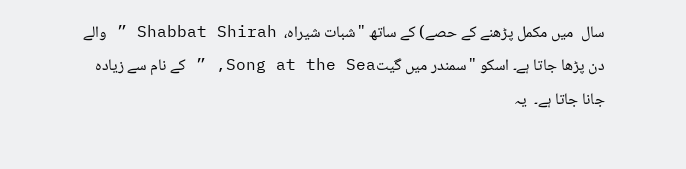سال  میں مکمل پڑھنے کے حصے) کے ساتھ "شبات شیراہ،  Shabbat Shirah ” والے دن پڑھا جاتا ہے۔ اسکو "سمندر میں گیتSong at the Sea, ” کے نام سے زیادہ جانا جاتا ہے۔  یہ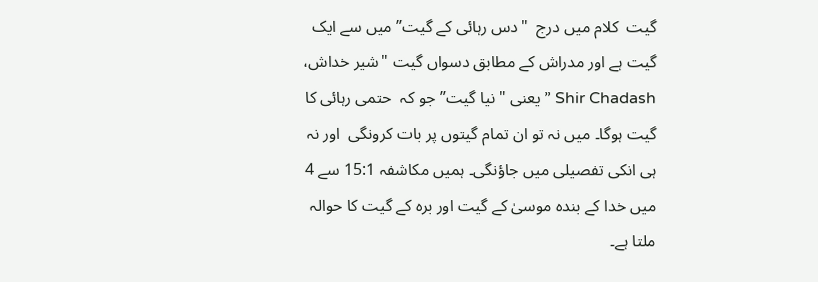گیت  کلام میں درج  "دس رہائی کے گیت” میں سے ایک گیت ہے اور مدراش کے مطابق دسواں گیت "شیر خداش، Shir Chadash ” یعنی "نیا گیت” جو کہ  حتمی رہائی کا گیت ہوگا۔ میں نہ تو ان تمام گیتوں پر بات کرونگی  اور نہ ہی انکی تفصیلی میں جاؤنگی۔ ہمیں مکاشفہ 15:1 سے 4  میں خدا کے بندہ موسیٰ کے گیت اور برہ کے گیت کا حوالہ ملتا ہے۔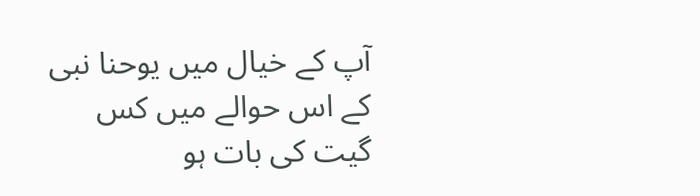آپ کے خیال میں یوحنا نبی کے اس حوالے میں کس گیت کی بات ہو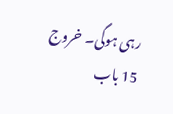رہی ہوگی۔ خروج 15 باب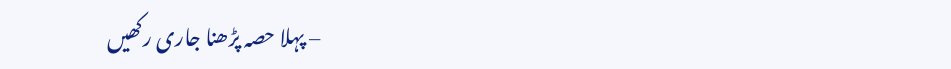– پہلا حصہ پڑھنا جاری رکھیں